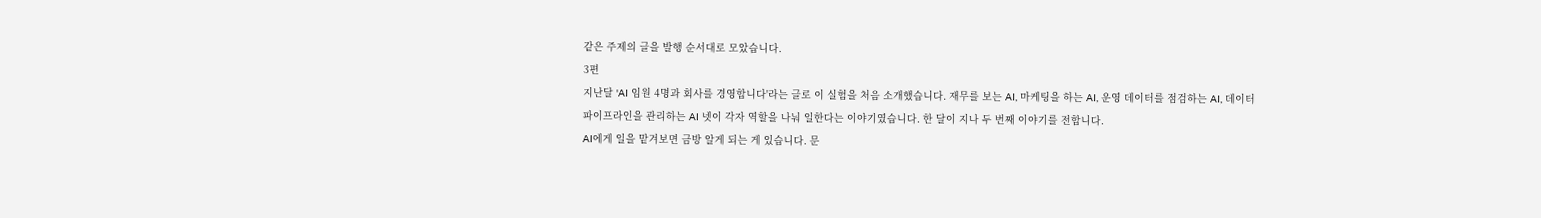같은 주제의 글을 발행 순서대로 모았습니다.
3편
지난달 'AI 임원 4명과 회사를 경영합니다'라는 글로 이 실험을 처음 소개했습니다. 재무를 보는 AI, 마케팅을 하는 AI, 운영 데이터를 점검하는 AI, 데이터 파이프라인을 관리하는 AI 넷이 각자 역할을 나눠 일한다는 이야기였습니다. 한 달이 지나 두 번째 이야기를 전합니다.
AI에게 일을 맡겨보면 금방 알게 되는 게 있습니다. 문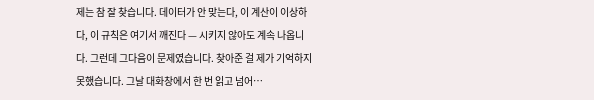제는 참 잘 찾습니다. 데이터가 안 맞는다, 이 계산이 이상하다, 이 규칙은 여기서 깨진다 — 시키지 않아도 계속 나옵니다. 그런데 그다음이 문제였습니다. 찾아준 걸 제가 기억하지 못했습니다. 그날 대화창에서 한 번 읽고 넘어…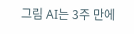그림 AI는 3주 만에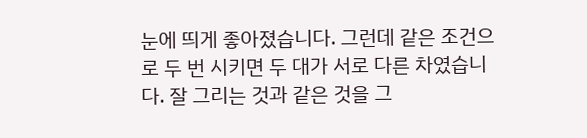눈에 띄게 좋아졌습니다. 그런데 같은 조건으로 두 번 시키면 두 대가 서로 다른 차였습니다. 잘 그리는 것과 같은 것을 그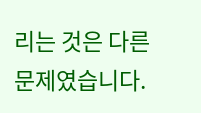리는 것은 다른 문제였습니다.